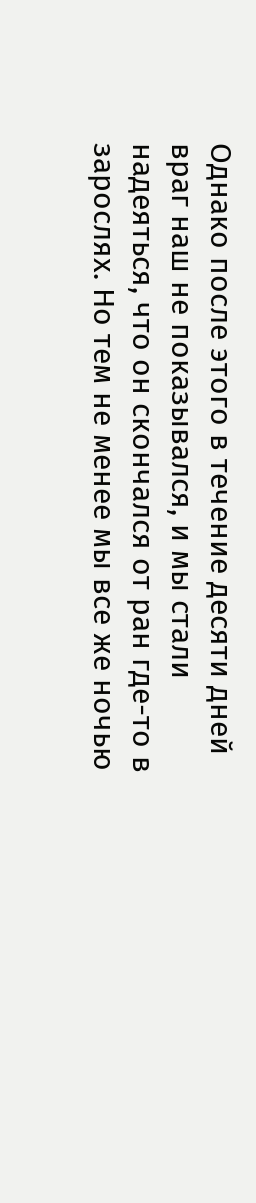Однако после этого в течение десяти дней враг наш не показывался, и мы стали надеяться, что он скончался от ран где-то в зарослях. Но тем не менее мы все же ночью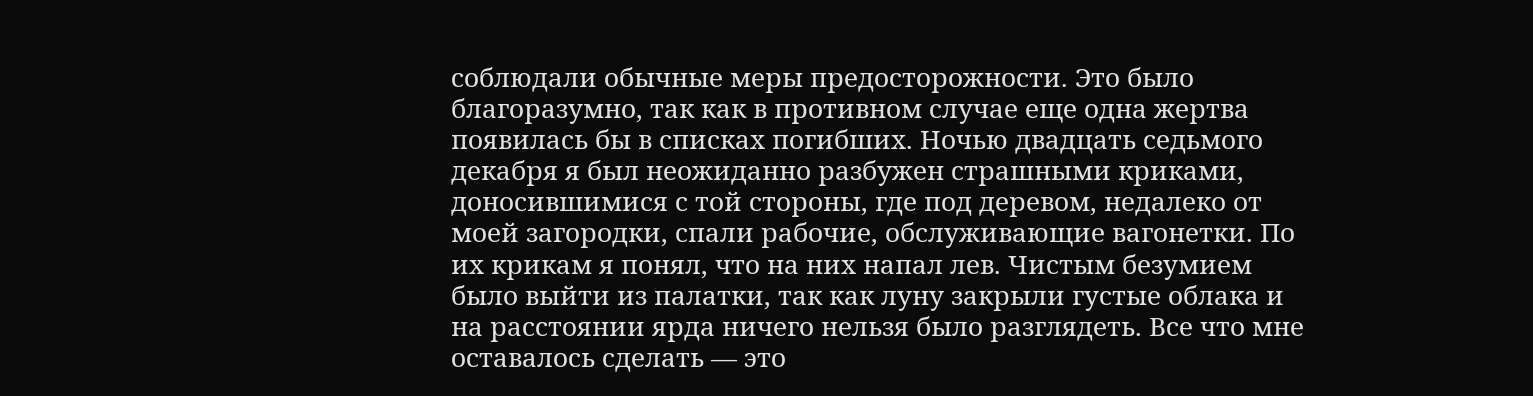соблюдали обычные меры предосторожности. Это было благоразумно, так как в противном случае еще одна жертва появилась бы в списках погибших. Ночью двадцать седьмого декабря я был неожиданно разбужен страшными криками, доносившимися с той стороны, где под деревом, недалеко от моей загородки, спали рабочие, обслуживающие вагонетки. По их крикам я понял, что на них напал лев. Чистым безумием было выйти из палатки, так как луну закрыли густые облака и на расстоянии ярда ничего нельзя было разглядеть. Все что мне оставалось сделать — это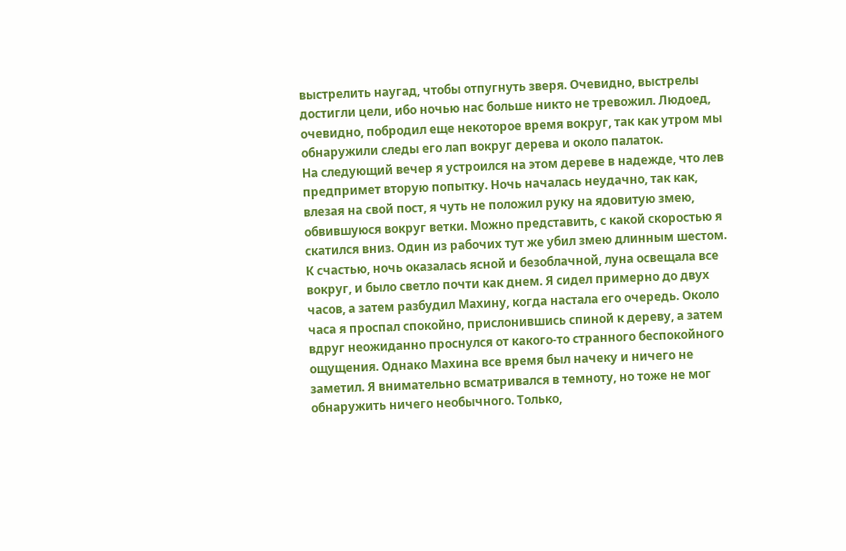выстрелить наугад, чтобы отпугнуть зверя. Очевидно, выстрелы достигли цели, ибо ночью нас больше никто не тревожил. Людоед, очевидно, побродил еще некоторое время вокруг, так как утром мы обнаружили следы его лап вокруг дерева и около палаток.
На следующий вечер я устроился на этом дереве в надежде, что лев предпримет вторую попытку. Ночь началась неудачно, так как, влезая на свой пост, я чуть не положил руку на ядовитую змею, обвившуюся вокруг ветки. Можно представить, с какой скоростью я скатился вниз. Один из рабочих тут же убил змею длинным шестом. К счастью, ночь оказалась ясной и безоблачной, луна освещала все вокруг, и было светло почти как днем. Я сидел примерно до двух часов, а затем разбудил Махину, когда настала его очередь. Около часа я проспал спокойно, прислонившись спиной к дереву, а затем вдруг неожиданно проснулся от какого-то странного беспокойного ощущения. Однако Махина все время был начеку и ничего не заметил. Я внимательно всматривался в темноту, но тоже не мог обнаружить ничего необычного. Только,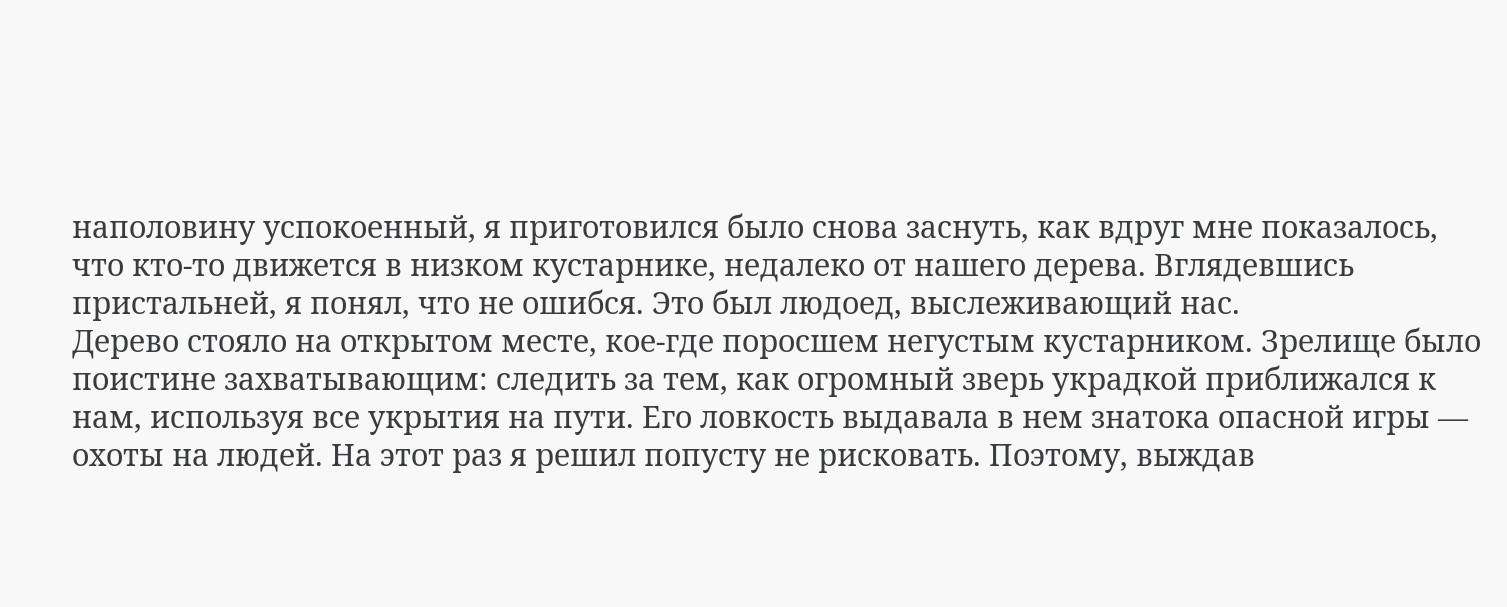наполовину успокоенный, я приготовился было снова заснуть, как вдруг мне показалось, что кто-то движется в низком кустарнике, недалеко от нашего дерева. Вглядевшись пристальней, я понял, что не ошибся. Это был людоед, выслеживающий нас.
Дерево стояло на открытом месте, кое-где поросшем негустым кустарником. Зрелище было поистине захватывающим: следить за тем, как огромный зверь украдкой приближался к нам, используя все укрытия на пути. Его ловкость выдавала в нем знатока опасной игры — охоты на людей. На этот раз я решил попусту не рисковать. Поэтому, выждав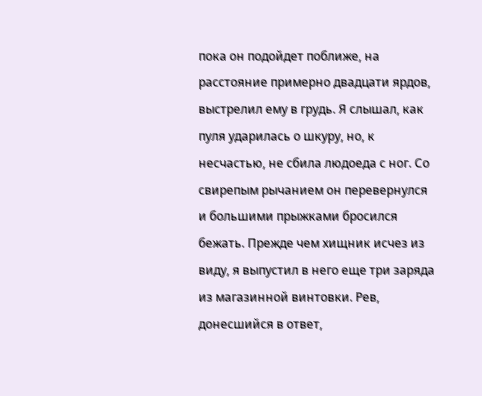пока он подойдет поближе, на расстояние примерно двадцати ярдов, выстрелил ему в грудь. Я слышал, как пуля ударилась о шкуру, но, к несчастью, не сбила людоеда с ног. Со свирепым рычанием он перевернулся и большими прыжками бросился бежать. Прежде чем хищник исчез из виду, я выпустил в него еще три заряда из магазинной винтовки. Рев, донесшийся в ответ,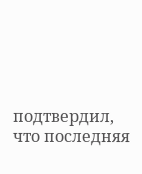подтвердил, что последняя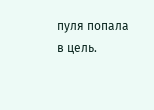пуля попала в цель.